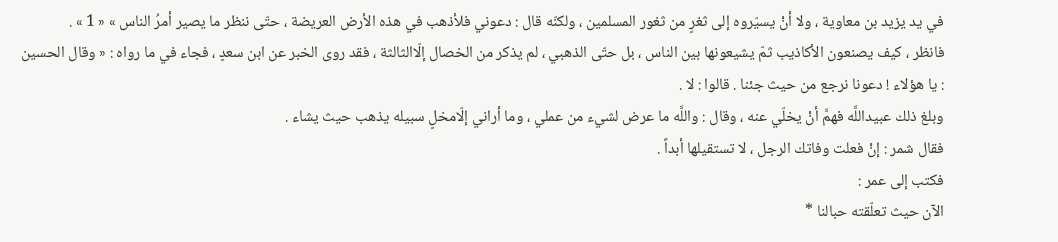في يد يزيد بن معاوية ، ولا أنْ يسيّروه إلى ثغرٍ من ثغور المسلمين ، ولكنّه قال : دعوني فلأذهب في هذه الأرض العريضة ، حتّى ننظر ما يصير أمرُ الناس » « 1 » .
فانظر ، كيف يصنعون الأكاذيب ثمّ يشيعونها بين الناس ، بل حتّى الذهبي ، لم يذكر من الخصال إلّاالثالثة ، فقد روى الخبر عن ابن سعدٍ ، فجاء في ما رواه : « وقال الحسين : يا هؤلاء ! دعونا نرجع من حيث جئنا . قالوا : لا .
وبلغ ذلك عبيداللَّه فهمَّ أنْ يخلّي عنه ، وقال : واللَّه ما عرض لشيء من عملي ، وما أراني إلّامخلٍ سبيله يذهب حيث يشاء .
فقال شمر : إنْ فعلت وفاتك الرجل ، لا تستقيلها أبداً .
فكتب إلى عمر :
الآن حيث تعلّقته حبالنا *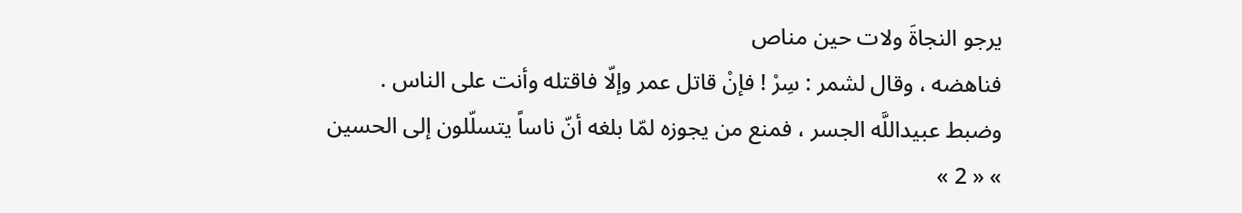يرجو النجاةَ ولات حين مناص
فناهضه ، وقال لشمر : سِرْ ! فإنْ قاتل عمر وإلّا فاقتله وأنت على الناس .
وضبط عبيداللَّه الجسر ، فمنع من يجوزه لمّا بلغه أنّ ناساً يتسلّلون إلى الحسين » « 2 »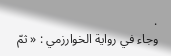.
وجاء في رواية الخوارزمي : « ثمّ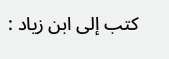كتب إلى ابن زياد :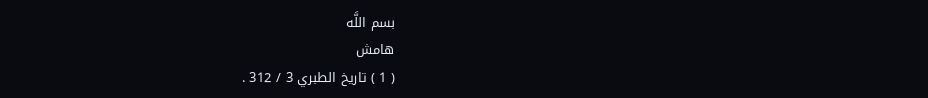بسم اللَّه
هامش
( 1 ) تاريخ الطبري 3 / 312 .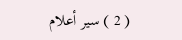( 2 ) سير أعلام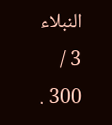النبلاء 3 / 300 .